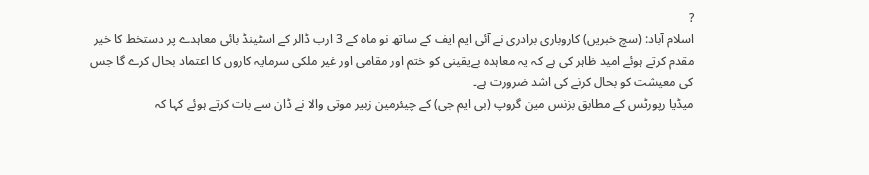?
اسلام آباد: (سچ خبریں) کاروباری برادری نے آئی ایم ایف کے ساتھ نو ماہ کے 3 ارب ڈالر کے اسٹینڈ بائی معاہدے پر دستخط کا خیر مقدم کرتے ہوئے امید ظاہر کی ہے کہ یہ معاہدہ بےیقینی کو ختم اور مقامی اور غیر ملکی سرمایہ کاروں کا اعتماد بحال کرے گا جس کی معیشت کو بحال کرنے کی اشد ضرورت ہے۔
میڈیا رپورٹس کے مطابق بزنس مین گروپ (بی ایم جی) کے چیئرمین زبیر موتی والا نے ڈان سے بات کرتے ہوئے کہا کہ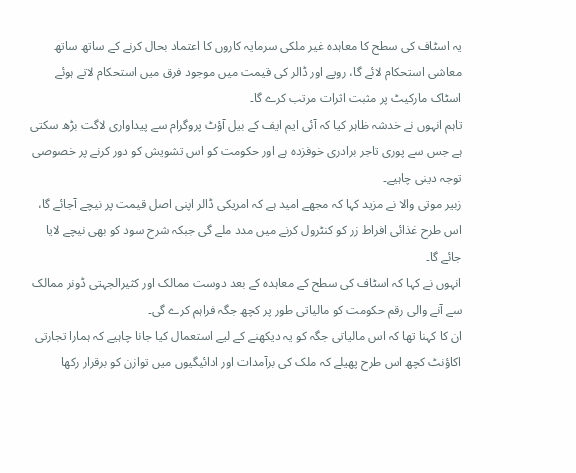یہ اسٹاف کی سطح کا معاہدہ غیر ملکی سرمایہ کاروں کا اعتماد بحال کرنے کے ساتھ ساتھ معاشی استحکام لائے گا، روپے اور ڈالر کی قیمت میں موجود فرق میں استحکام لاتے ہوئے اسٹاک مارکیٹ پر مثبت اثرات مرتب کرے گا۔
تاہم انہوں نے خدشہ ظاہر کیا کہ آئی ایم ایف کے بیل آؤٹ پروگرام سے پیداواری لاگت بڑھ سکتی ہے جس سے پوری تاجر برادری خوفزدہ ہے اور حکومت کو اس تشویش کو دور کرنے پر خصوصی توجہ دینی چاہیے۔
زبیر موتی والا نے مزید کہا کہ مجھے امید ہے کہ امریکی ڈالر اپنی اصل قیمت پر نیچے آجائے گا، اس طرح غذائی افراط زر کو کنٹرول کرنے میں مدد ملے گی جبکہ شرح سود کو بھی نیچے لایا جائے گا۔
انہوں نے کہا کہ اسٹاف کی سطح کے معاہدہ کے بعد دوست ممالک اور کثیرالجہتی ڈونر ممالک سے آنے والی رقم حکومت کو مالیاتی طور پر کچھ جگہ فراہم کرے گی۔
ان کا کہنا تھا کہ اس مالیاتی جگہ کو یہ دیکھنے کے لیے استعمال کیا جانا چاہیے کہ ہمارا تجارتی اکاؤنٹ کچھ اس طرح پھیلے کہ ملک کی برآمدات اور ادائیگیوں میں توازن کو برقرار رکھا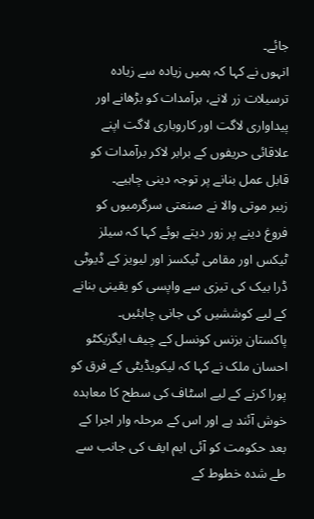جائے۔
انہوں نے کہا کہ ہمیں زیادہ سے زیادہ ترسیلات زر لانے، برآمدات کو بڑھانے اور پیداواری لاگت اور کاروباری لاگت اپنے علاقائی حریفوں کے برابر لاکر برآمدات کو قابل عمل بنانے پر توجہ دینی چاہیے۔
زبیر موتی والا نے صنعتی سرگرمیوں کو فروغ دینے پر زور دیتے ہوئے کہا کہ سیلز ٹیکس اور مقامی ٹیکسز اور لیویز کے ڈیوٹی ڈرا بیک کی تیزی سے واپسی کو یقینی بنانے کے لیے کوششیں کی جانی چاہئیں۔
پاکستان بزنس کونسل کے چیف ایگزیکٹو احسان ملک نے کہا کہ لیکویڈیٹی کے فرق کو پورا کرنے کے لیے اسٹاف کی سطح کا معاہدہ خوش آئند ہے اور اس کے مرحلہ وار اجرا کے بعد حکومت کو آئی ایم ایف کی جانب سے طے شدہ خطوط کے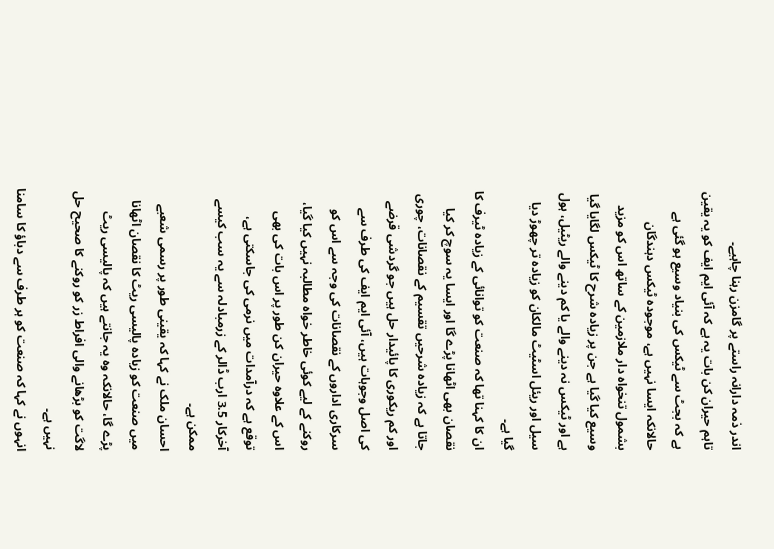اندر ذمہ دارانہ راستے پر گامزن رہنا چاہیے۔
تاہم حیران کن بات یہ ہے کہ آئی ایم ایف کو یہ یقین ہے کہ بجٹ سے ٹیکس کی بنیاد وسیع ہو گئی ہے حالانکہ ایسا نہیں ہے، موجودہ ٹیکس دہندگان بشمول تنخواہ دار ملازمین کے ساتھ اس کو مزید وسیع کیا گیا ہے جن پر زیادہ شرح کا ٹیکس لگایا گیا ہے اور ٹیکس نہ دینے والے یا کم دینے والے ریٹیل، ہول سیل اور ریئل اسٹیٹ مالکان کو زیادہ تر چھوڑ دیا گیا ہے۔
ان کا کہنا تھا کہ صنعت کو توانائی کے زیادہ ٹیرف کا نقصان بھی اٹھانا پڑے گا اور ایسا یہ سوچ کر کیا جاتا ہے کہ زیادہ شرحیں تقسیم کے نقصانات، چوری اور کم ریکوری کا پائیدار حل ہیں جو گردشی قرضے کی اصل وجوہات ہیں، آئی ایم ایف کی طرف سے سرکاری اداروں کے نقصانات کی وجہ سے اس کو روکنے کے لیے کوئی خاطر خواہ مطالبہ نہیں کیا گیا، اس کے علاوہ حیران کن طور پر اس بات کی بھی توقع ہے کہ درآمدات میں نرمی کی جاسکتی ہے، آخرکار 3.5 ارب ڈالر کے زرمبادلہ سے یہ سب کیسے ممکن ہے۔
احسان ملک نے کہا کہ یقینی طور پر رسمی شعبے میں صنعت کو زیادہ پالیسی ریٹ کا نقصان اٹھانا پڑے گا، حالانکہ وہ یہ جانتے ہیں کہ پالیسی ریٹ لاگت کو بڑھانے والی افراط زر کو روکنے کا صحیح حل نہیں ہے۔
انہوں نے کہا کہ صنعت کو ہر طرف سے دباؤ کا سامنا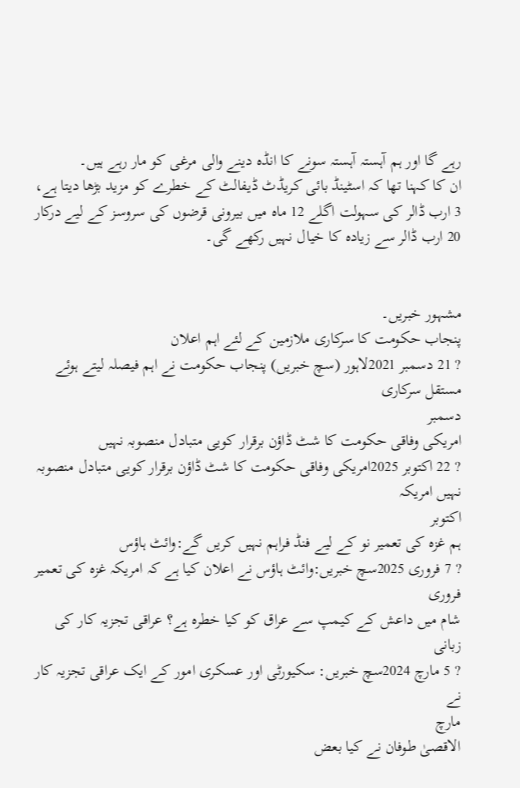رہے گا اور ہم آہستہ آہستہ سونے کا انڈہ دینے والی مرغی کو مار رہے ہیں۔
ان کا کہنا تھا کہ اسٹینڈ بائی کریڈٹ ڈیفالٹ کے خطرے کو مزید بڑھا دیتا ہے، 3 ارب ڈالر کی سہولت اگلے 12 ماہ میں بیرونی قرضوں کی سروسز کے لیے درکار 20 ارب ڈالر سے زیادہ کا خیال نہیں رکھے گی۔


مشہور خبریں۔
پنجاب حکومت کا سرکاری ملازمین کے لئے اہم اعلان
? 21 دسمبر 2021لاہور (سچ خبریں) پنجاب حکومت نے اہم فیصلہ لیتے ہوئے مستقل سرکاری
دسمبر
امریکی وفاقی حکومت کا شٹ ڈاؤن برقرار کویی متبادل منصوبہ نہیں
? 22 اکتوبر 2025امریکی وفاقی حکومت کا شٹ ڈاؤن برقرار کویی متبادل منصوبہ نہیں امریکہ
اکتوبر
ہم غزہ کی تعمیر نو کے لیے فنڈ فراہم نہیں کریں گے:وائٹ ہاؤس
? 7 فروری 2025سچ خبریں:وائٹ ہاؤس نے اعلان کیا ہے کہ امریکہ غزہ کی تعمیر
فروری
شام میں داعش کے کیمپ سے عراق کو کیا خطرہ ہے؟ عراقی تجزیہ کار کی زبانی
? 5 مارچ 2024سچ خبریں: سکیورٹی اور عسکری امور کے ایک عراقی تجزیہ کار نے
مارچ
الاقصیٰ طوفان نے کیا بعض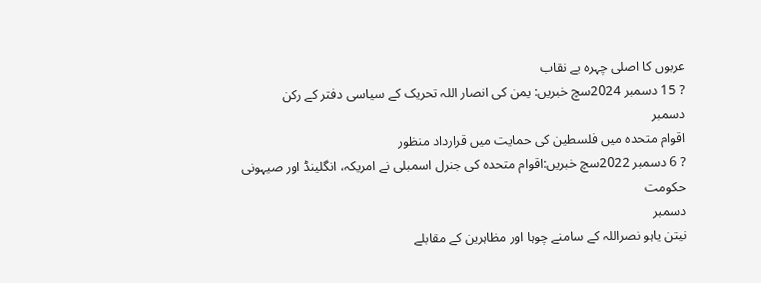عربوں کا اصلی چہرہ بے نقاب
? 15 دسمبر 2024سچ خبریں: یمن کی انصار اللہ تحریک کے سیاسی دفتر کے رکن
دسمبر
اقوام متحدہ میں فلسطین کی حمایت میں قرارداد منظور
? 6 دسمبر 2022سچ خبریں:اقوام متحدہ کی جنرل اسمبلی نے امریکہ، انگلینڈ اور صیہونی حکومت
دسمبر
نیتن یاہو نصراللہ کے سامنے چوہا اور مظاہرین کے مقابلے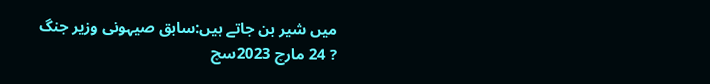میں شیر بن جاتے ہیں:سابق صیہونی وزیر جنگ
? 24 مارچ 2023سچ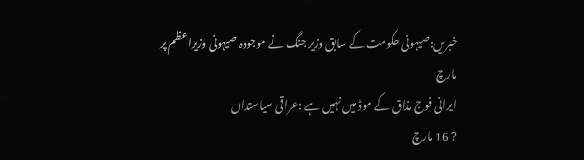خبریں:صیہونی حکومت کے سابق وزیر جنگ نے موجودہ صیہونی وزیراعظم پر
مارچ
ایرانی فوج مذاق کے موڈ میں نہیں ہے :عراقی سیاستداں
? 16 مارچ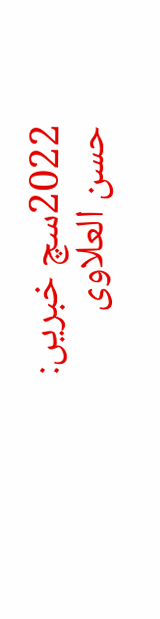2022سچ خبریں: حسن العلاوی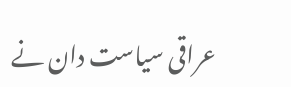عراقی سیاست دان نے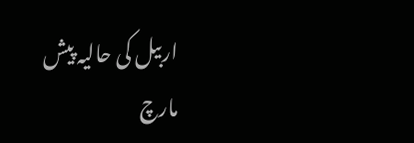اربیل کی حالیہ پیش
مارچ